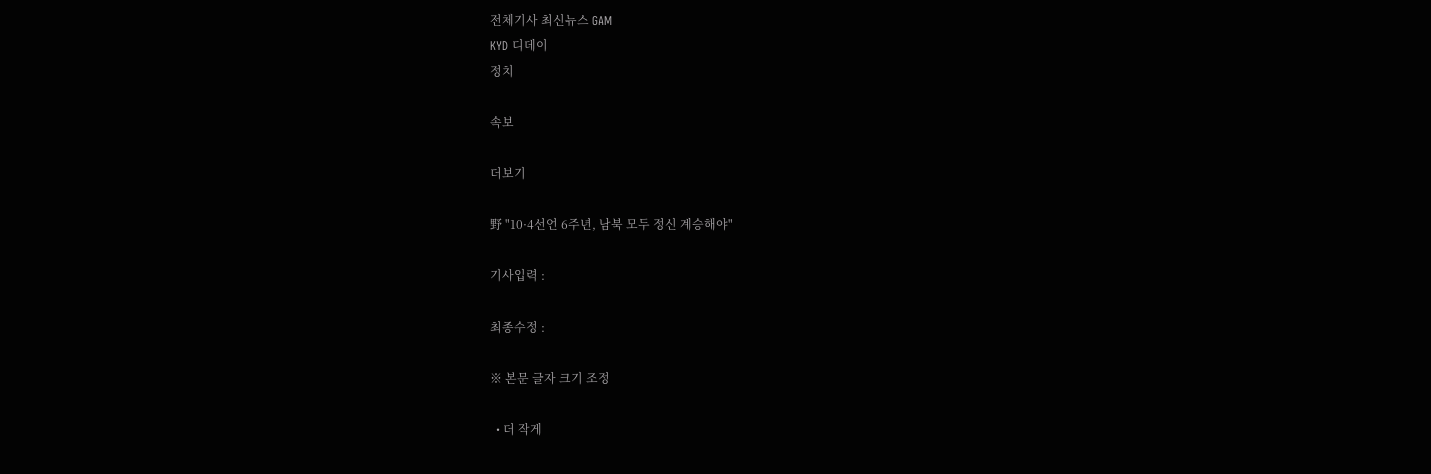전체기사 최신뉴스 GAM
KYD 디데이
정치

속보

더보기

野 "10·4선언 6주년, 남북 모두 정신 계승해야"

기사입력 :

최종수정 :

※ 본문 글자 크기 조정

  • 더 작게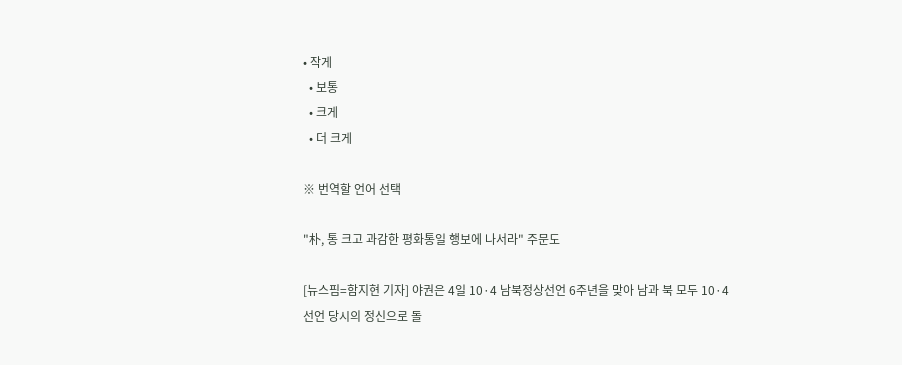• 작게
  • 보통
  • 크게
  • 더 크게

※ 번역할 언어 선택

"朴, 통 크고 과감한 평화통일 행보에 나서라" 주문도

[뉴스핌=함지현 기자] 야권은 4일 10·4 남북정상선언 6주년을 맞아 남과 북 모두 10·4 선언 당시의 정신으로 돌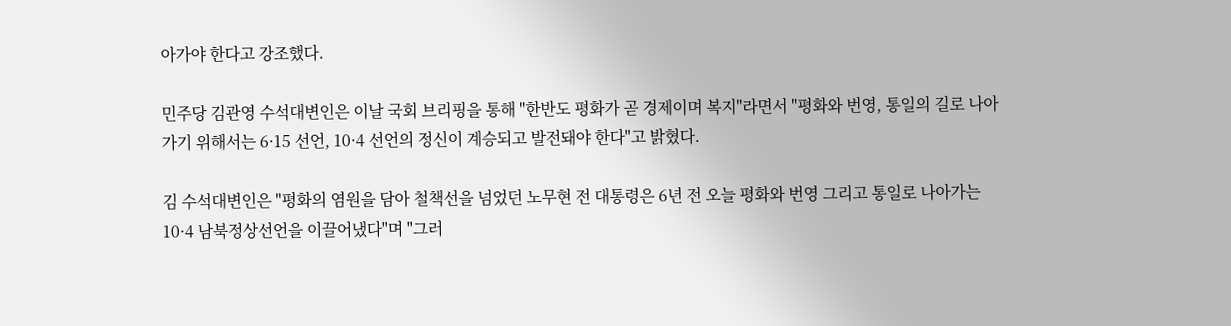아가야 한다고 강조했다.

민주당 김관영 수석대변인은 이날 국회 브리핑을 통해 "한반도 평화가 곧 경제이며 복지"라면서 "평화와 번영, 통일의 길로 나아가기 위해서는 6·15 선언, 10·4 선언의 정신이 계승되고 발전돼야 한다"고 밝혔다.

김 수석대변인은 "평화의 염원을 담아 철책선을 넘었던 노무현 전 대통령은 6년 전 오늘 평화와 번영 그리고 통일로 나아가는 10·4 남북정상선언을 이끌어냈다"며 "그러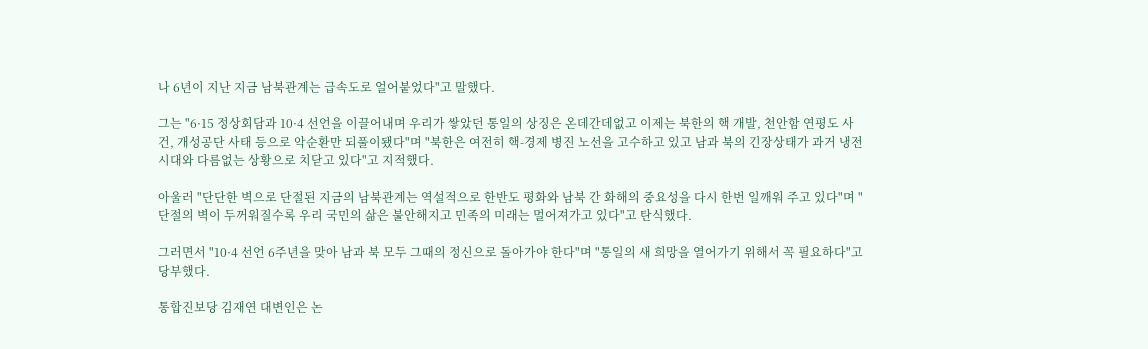나 6년이 지난 지금 남북관계는 급속도로 얼어붙었다"고 말했다.

그는 "6·15 정상회담과 10·4 선언을 이끌어내며 우리가 쌓았던 통일의 상징은 온데간데없고 이제는 북한의 핵 개발, 천안함 연평도 사건, 개성공단 사태 등으로 악순환만 되풀이됐다"며 "북한은 여전히 핵-경제 병진 노선을 고수하고 있고 남과 북의 긴장상태가 과거 냉전시대와 다름없는 상황으로 치닫고 있다"고 지적했다.

아울러 "단단한 벽으로 단절된 지금의 남북관계는 역설적으로 한반도 평화와 남북 간 화해의 중요성을 다시 한번 일깨워 주고 있다"며 "단절의 벽이 두꺼워질수록 우리 국민의 삶은 불안해지고 민족의 미래는 멀어져가고 있다"고 탄식했다.

그러면서 "10·4 선언 6주년을 맞아 남과 북 모두 그때의 정신으로 돌아가야 한다"며 "통일의 새 희망을 열어가기 위해서 꼭 필요하다"고 당부했다.

통합진보당 김재연 대변인은 논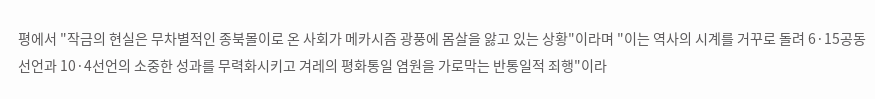평에서 "작금의 현실은 무차별적인 종북몰이로 온 사회가 메카시즘 광풍에 몸살을 앓고 있는 상황"이라며 "이는 역사의 시계를 거꾸로 돌려 6·15공동선언과 10·4선언의 소중한 성과를 무력화시키고 겨레의 평화통일 염원을 가로막는 반통일적 죄행"이라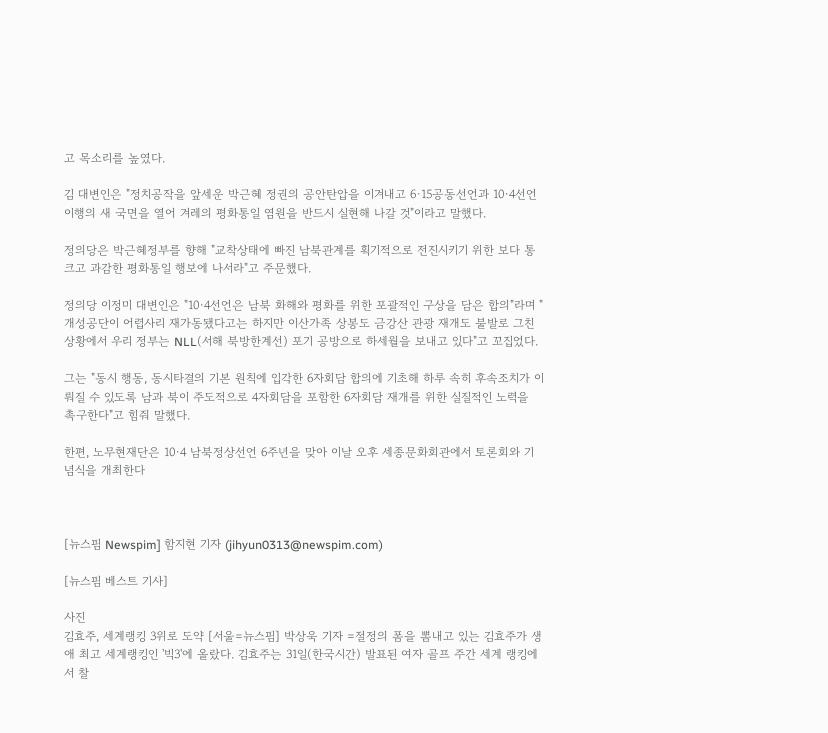고 목소리를 높였다.

김 대변인은 "정치공작을 앞세운 박근혜 정권의 공안탄압을 이겨내고 6·15공동선언과 10·4선언 이행의 새 국면을 열어 겨레의 평화통일 염원을 반드시 실현해 나갈 것"이라고 말했다.

정의당은 박근혜정부를 향해 "교착상태에 빠진 남북관계를 획기적으로 전진시키기 위한 보다 통 크고 과감한 평화통일 행보에 나서라"고 주문했다.

정의당 이정미 대변인은 "10·4선언은 남북 화해와 평화를 위한 포괄적인 구상을 담은 합의"라며 "개성공단이 어렵사리 재가동됐다고는 하지만 이산가족 상봉도 금강산 관광 재개도 불발로 그친 상황에서 우리 정부는 NLL(서해 북방한계선) 포기 공방으로 하세월을 보내고 있다"고 꼬집었다.

그는 "동시 행동, 동시타결의 기본 원칙에 입각한 6자회담 합의에 기초해 하루 속히 후속조치가 이뤄질 수 있도록 남과 북이 주도적으로 4자회담을 포함한 6자회담 재개를 위한 실질적인 노력을 촉구한다"고 힘줘 말했다.

한편, 노무현재단은 10·4 남북정상선언 6주년을 맞아 이날 오후 세종문화회관에서 토론회와 기념식을 개최한다



[뉴스핌 Newspim] 함지현 기자 (jihyun0313@newspim.com)

[뉴스핌 베스트 기사]

사진
김효주, 세계랭킹 3위로 도약 [서울=뉴스핌] 박상욱 기자 =절정의 폼을 뽐내고 있는 김효주가 생애 최고 세계랭킹인 '빅3'에 올랐다. 김효주는 31일(한국시간) 발표된 여자 골프 주간 세계 랭킹에서 찰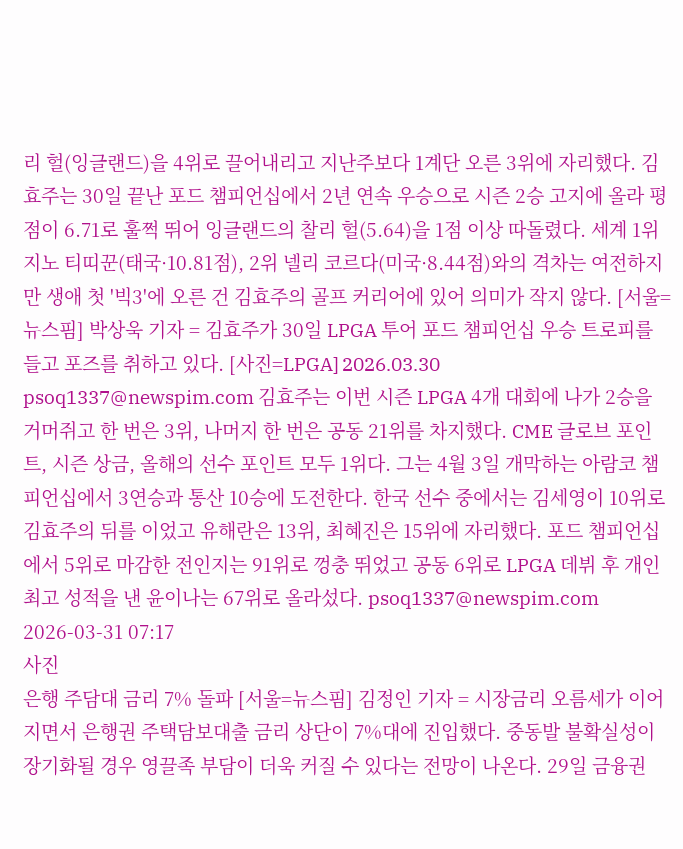리 헐(잉글랜드)을 4위로 끌어내리고 지난주보다 1계단 오른 3위에 자리했다. 김효주는 30일 끝난 포드 챔피언십에서 2년 연속 우승으로 시즌 2승 고지에 올라 평점이 6.71로 훌쩍 뛰어 잉글랜드의 찰리 헐(5.64)을 1점 이상 따돌렸다. 세계 1위 지노 티띠꾼(태국·10.81점), 2위 넬리 코르다(미국·8.44점)와의 격차는 여전하지만 생애 첫 '빅3'에 오른 건 김효주의 골프 커리어에 있어 의미가 작지 않다. [서울=뉴스핌] 박상욱 기자 = 김효주가 30일 LPGA 투어 포드 챔피언십 우승 트로피를 들고 포즈를 취하고 있다. [사진=LPGA] 2026.03.30 psoq1337@newspim.com 김효주는 이번 시즌 LPGA 4개 대회에 나가 2승을 거머쥐고 한 번은 3위, 나머지 한 번은 공동 21위를 차지했다. CME 글로브 포인트, 시즌 상금, 올해의 선수 포인트 모두 1위다. 그는 4월 3일 개막하는 아람코 챔피언십에서 3연승과 통산 10승에 도전한다. 한국 선수 중에서는 김세영이 10위로 김효주의 뒤를 이었고 유해란은 13위, 최혜진은 15위에 자리했다. 포드 챔피언십에서 5위로 마감한 전인지는 91위로 껑충 뛰었고 공동 6위로 LPGA 데뷔 후 개인 최고 성적을 낸 윤이나는 67위로 올라섰다. psoq1337@newspim.com 2026-03-31 07:17
사진
은행 주담대 금리 7% 돌파 [서울=뉴스핌] 김정인 기자 = 시장금리 오름세가 이어지면서 은행권 주택담보대출 금리 상단이 7%대에 진입했다. 중동발 불확실성이 장기화될 경우 영끌족 부담이 더욱 커질 수 있다는 전망이 나온다. 29일 금융권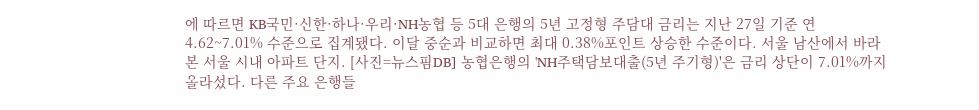에 따르면 KB국민·신한·하나·우리·NH농협 등 5대 은행의 5년 고정형 주담대 금리는 지난 27일 기준 연 4.62~7.01% 수준으로 집계됐다. 이달 중순과 비교하면 최대 0.38%포인트 상승한 수준이다. 서울 남산에서 바라본 서울 시내 아파트 단지. [사진=뉴스핌DB] 농협은행의 'NH주택담보대출(5년 주기형)'은 금리 상단이 7.01%까지 올라섰다. 다른 주요 은행들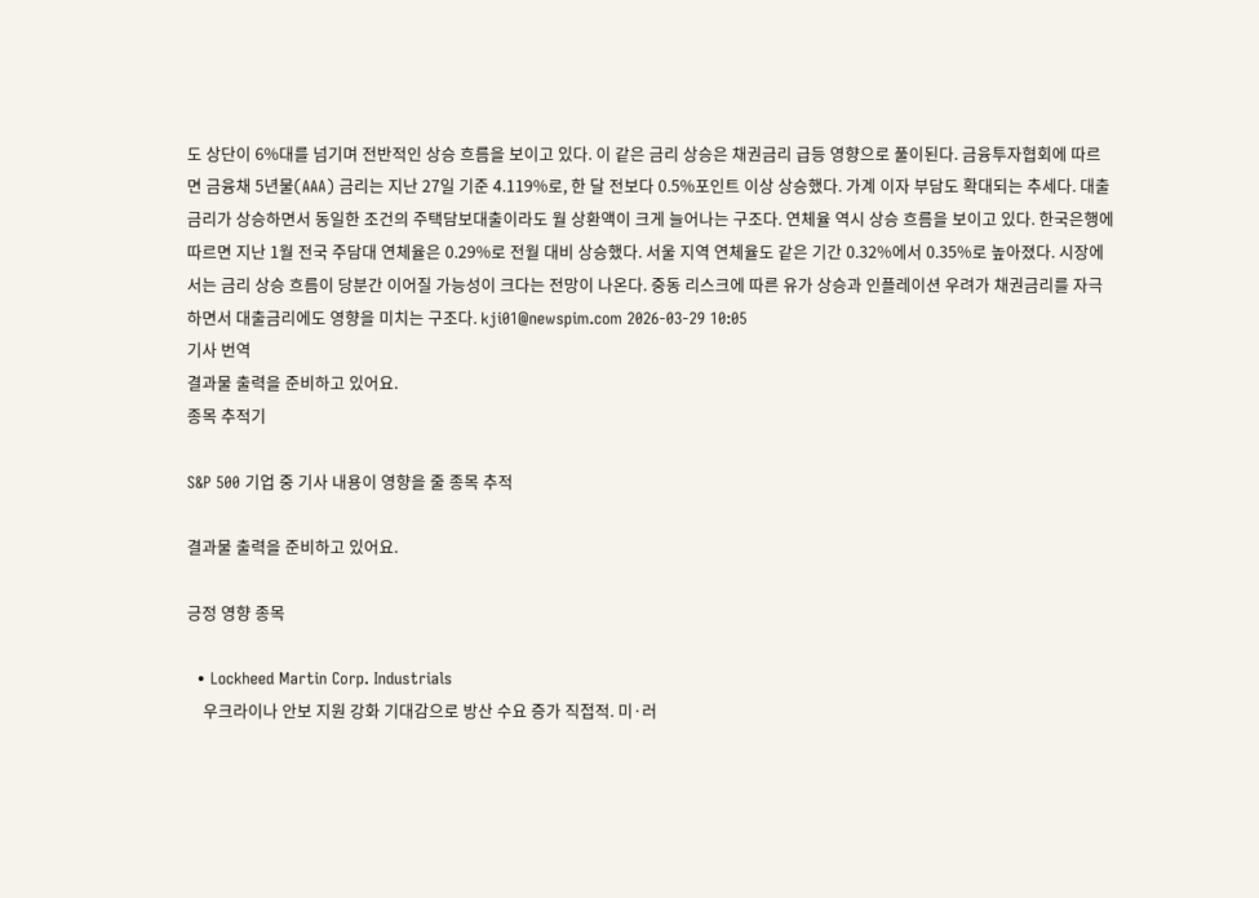도 상단이 6%대를 넘기며 전반적인 상승 흐름을 보이고 있다. 이 같은 금리 상승은 채권금리 급등 영향으로 풀이된다. 금융투자협회에 따르면 금융채 5년물(AAA) 금리는 지난 27일 기준 4.119%로, 한 달 전보다 0.5%포인트 이상 상승했다. 가계 이자 부담도 확대되는 추세다. 대출금리가 상승하면서 동일한 조건의 주택담보대출이라도 월 상환액이 크게 늘어나는 구조다. 연체율 역시 상승 흐름을 보이고 있다. 한국은행에 따르면 지난 1월 전국 주담대 연체율은 0.29%로 전월 대비 상승했다. 서울 지역 연체율도 같은 기간 0.32%에서 0.35%로 높아졌다. 시장에서는 금리 상승 흐름이 당분간 이어질 가능성이 크다는 전망이 나온다. 중동 리스크에 따른 유가 상승과 인플레이션 우려가 채권금리를 자극하면서 대출금리에도 영향을 미치는 구조다. kji01@newspim.com 2026-03-29 10:05
기사 번역
결과물 출력을 준비하고 있어요.
종목 추적기

S&P 500 기업 중 기사 내용이 영향을 줄 종목 추적

결과물 출력을 준비하고 있어요.

긍정 영향 종목

  • Lockheed Martin Corp. Industrials
    우크라이나 안보 지원 강화 기대감으로 방산 수요 증가 직접적. 미·러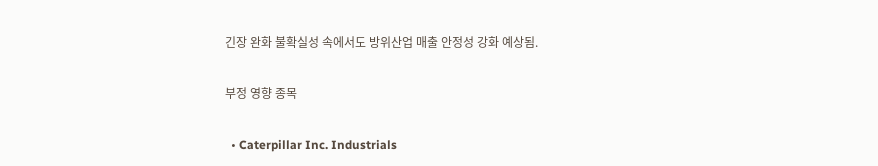긴장 완화 불확실성 속에서도 방위산업 매출 안정성 강화 예상됨.

부정 영향 종목

  • Caterpillar Inc. Industrials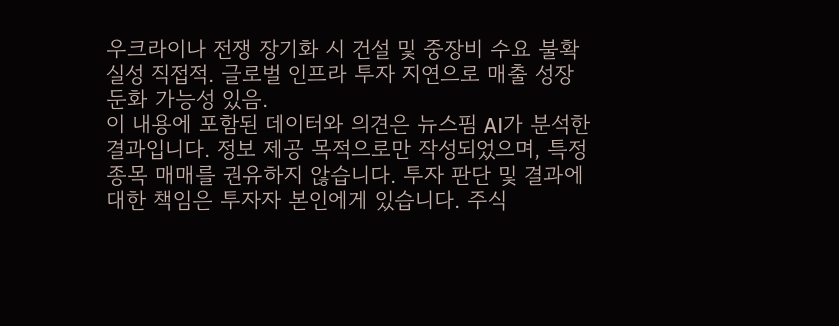우크라이나 전쟁 장기화 시 건설 및 중장비 수요 불확실성 직접적. 글로벌 인프라 투자 지연으로 매출 성장 둔화 가능성 있음.
이 내용에 포함된 데이터와 의견은 뉴스핌 AI가 분석한 결과입니다. 정보 제공 목적으로만 작성되었으며, 특정 종목 매매를 권유하지 않습니다. 투자 판단 및 결과에 대한 책임은 투자자 본인에게 있습니다. 주식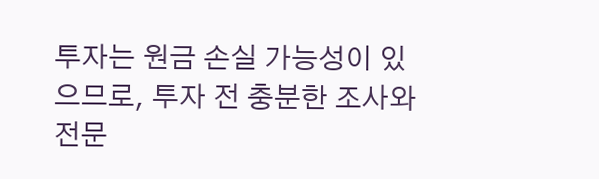투자는 원금 손실 가능성이 있으므로, 투자 전 충분한 조사와 전문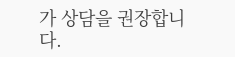가 상담을 권장합니다.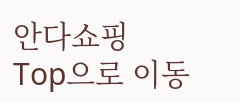안다쇼핑
Top으로 이동